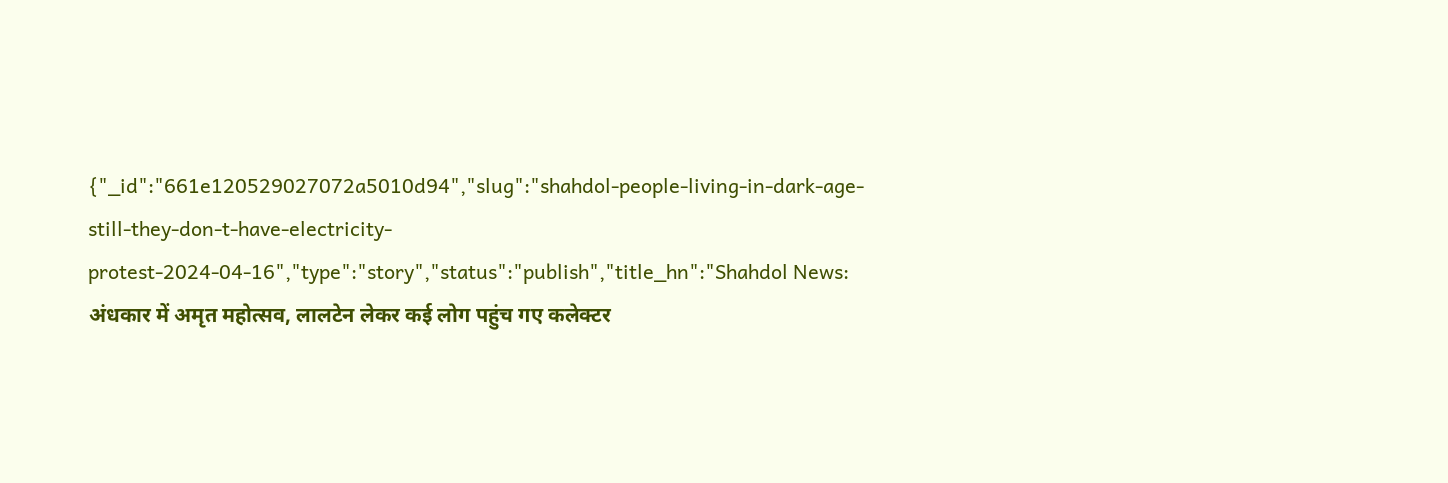{"_id":"661e120529027072a5010d94","slug":"shahdol-people-living-in-dark-age-still-they-don-t-have-electricity-protest-2024-04-16","type":"story","status":"publish","title_hn":"Shahdol News: अंधकार में अमृत महोत्सव, लालटेन लेकर कई लोग पहुंच गए कलेक्टर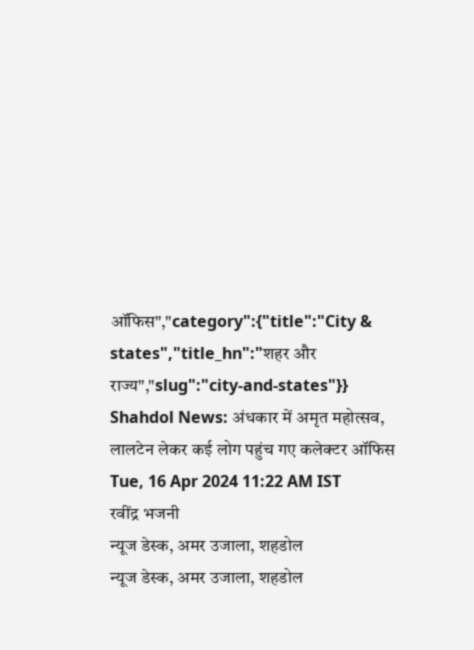ऑफिस","category":{"title":"City & states","title_hn":"शहर और राज्य","slug":"city-and-states"}}
Shahdol News: अंधकार में अमृत महोत्सव, लालटेन लेकर कई लोग पहुंच गए कलेक्टर ऑफिस
Tue, 16 Apr 2024 11:22 AM IST
रवींद्र भजनी
न्यूज डेस्क, अमर उजाला, शहडोल
न्यूज डेस्क, अमर उजाला, शहडोल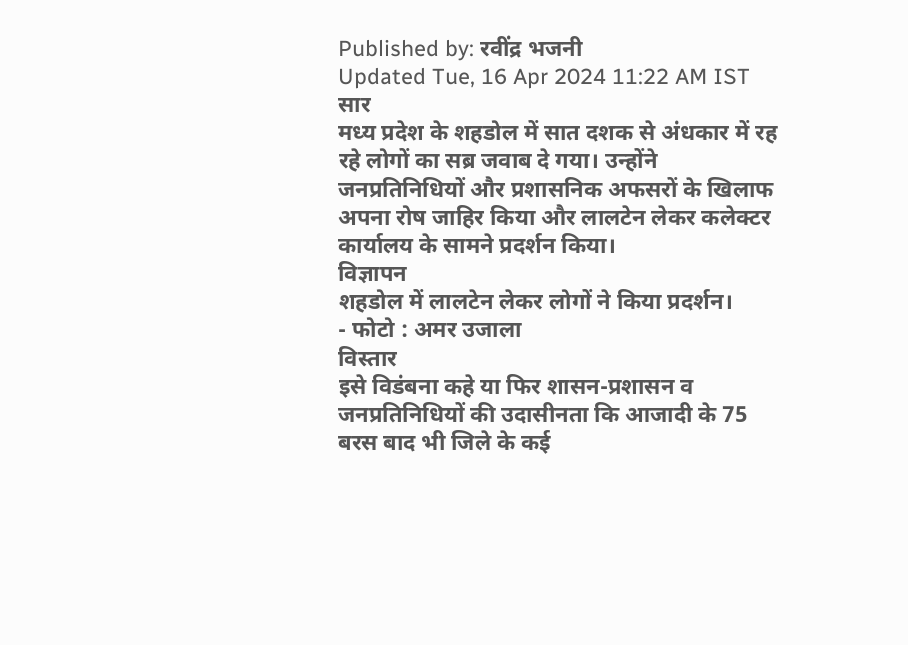Published by: रवींद्र भजनी
Updated Tue, 16 Apr 2024 11:22 AM IST
सार
मध्य प्रदेश के शहडोल में सात दशक से अंधकार में रह रहे लोगों का सब्र जवाब दे गया। उन्होंने जनप्रतिनिधियों और प्रशासनिक अफसरों के खिलाफ अपना रोष जाहिर किया और लालटेन लेकर कलेक्टर कार्यालय के सामने प्रदर्शन किया।
विज्ञापन
शहडोल में लालटेन लेकर लोगों ने किया प्रदर्शन।
- फोटो : अमर उजाला
विस्तार
इसे विडंबना कहे या फिर शासन-प्रशासन व जनप्रतिनिधियों की उदासीनता कि आजादी के 75 बरस बाद भी जिले के कई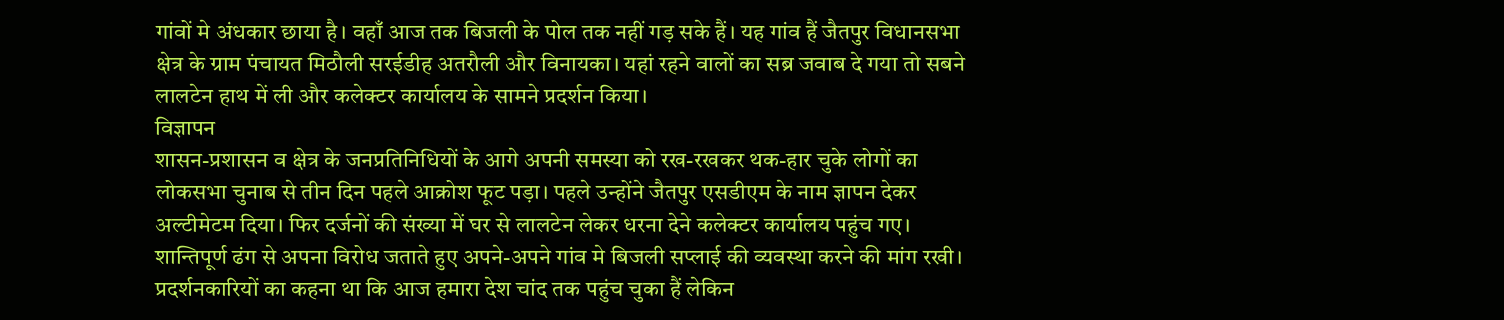गांवों मे अंधकार छाया है। वहाँ आज तक बिजली के पोल तक नहीं गड़ सके हैं। यह गांव हैं जैतपुर विधानसभा क्षेत्र के ग्राम पंचायत मिठौली सरईडीह अतरौली और विनायका। यहां रहने वालों का सब्र जवाब दे गया तो सबने लालटेन हाथ में ली और कलेक्टर कार्यालय के सामने प्रदर्शन किया।
विज्ञापन
शासन-प्रशासन व क्षेत्र के जनप्रतिनिधियों के आगे अपनी समस्या को रख-रखकर थक-हार चुके लोगों का लोकसभा चुनाब से तीन दिन पहले आक्रोश फूट पड़ा। पहले उन्होंने जैतपुर एसडीएम के नाम ज्ञापन देकर अल्टीमेटम दिया। फिर दर्जनों की संख्या में घर से लालटेन लेकर धरना देने कलेक्टर कार्यालय पहुंच गए। शान्तिपूर्ण ढंग से अपना विरोध जताते हुए अपने-अपने गांव मे बिजली सप्लाई की व्यवस्था करने की मांग रखी। प्रदर्शनकारियों का कहना था कि आज हमारा देश चांद तक पहुंच चुका हैं लेकिन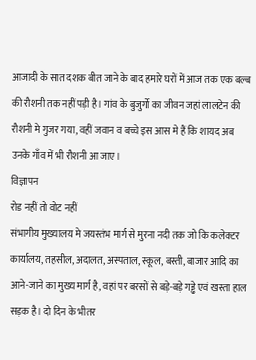आजादी के सात दशक बीत जाने के बाद हमारे घरों में आज तक एक बल्ब की रौशनी तक नहीं पड़ी है। गांव के बुजुर्गो का जीवन जहां लालटेन की रौशनी मे गुजर गया, वहीं जवान व बच्चे इस आस मे हैं कि शायद अब उनके गाँव में भी रौशनी आ जाए।
विज्ञापन
रोड नहीं तो वोट नहीं
संभागीय मुख्यालय मे जयस्तंभ मार्ग से मुरना नदी तक जो कि कलेक्टर कार्यालय, तहसील, अदालत, अस्पताल, स्कूल, बस्ती, बाजार आदि का आने-जाने का मुख्य मार्ग है, वहां पर बरसों से बड़े-बड़े गड्ढे एवं खस्ता हाल सड़क है। दो दिन के भीतर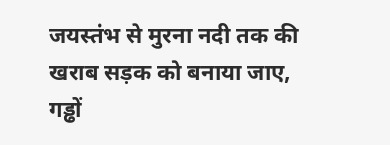जयस्तंभ से मुरना नदी तक की खराब सड़क को बनाया जाए, गड्ढों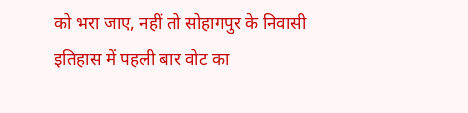को भरा जाए, नहीं तो सोहागपुर के निवासी इतिहास में पहली बार वोट का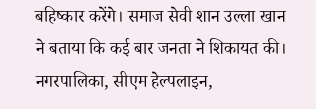बहिष्कार करेंगे। समाज सेवी शान उल्ला खान ने बताया कि कई बार जनता ने शिकायत की। नगरपालिका, सीएम हेल्पलाइन,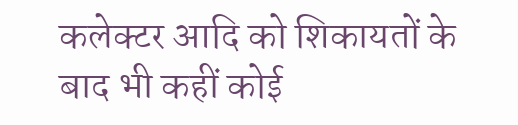कलेक्टर आदि को शिकायतों के बाद भी कहीं कोई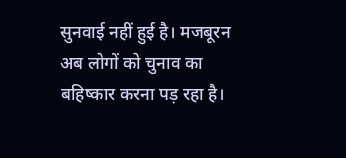सुनवाई नहीं हुई है। मजबूरन अब लोगों को चुनाव का बहिष्कार करना पड़ रहा है।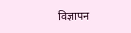विज्ञापन